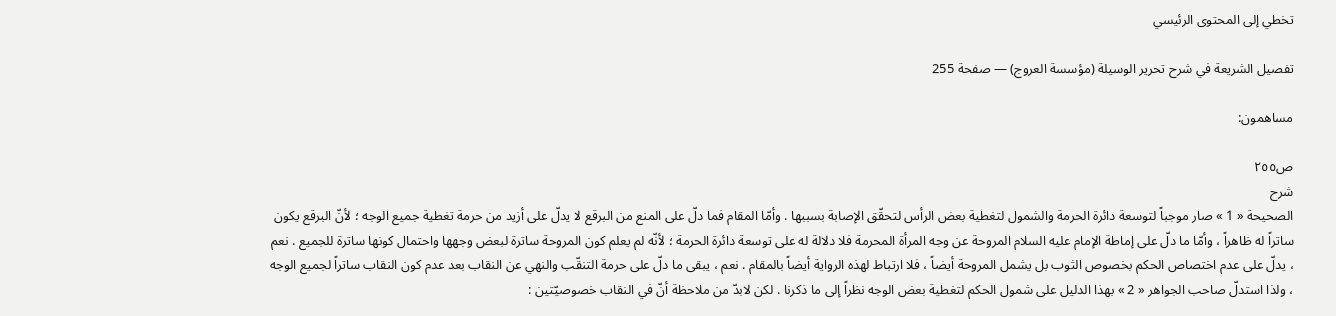تخطي إلى المحتوى الرئيسي

تفصيل الشريعة في شرح تحرير الوسيلة (مؤسسة العروج) — صفحة 255

مساهمون:

ص٢٥٥
شرح
الصحيحة « 1 » صار موجباً لتوسعة دائرة الحرمة والشمول لتغطية بعض الرأس لتحقّق الإصابة بسببها . وأمّا المقام فما دلّ على المنع من البرقع لا يدلّ على أزيد من حرمة تغطية جميع الوجه ؛ لأنّ البرقع يكون ساتراً له ظاهراً ، وأمّا ما دلّ على إماطة الإمام عليه السلام المروحة عن وجه المرأة المحرمة فلا دلالة له على توسعة دائرة الحرمة ؛ لأنّه لم يعلم كون المروحة ساترة لبعض وجهها واحتمال كونها ساترة للجميع . نعم ، يدلّ على عدم اختصاص الحكم بخصوص الثوب بل يشمل المروحة أيضاً ، فلا ارتباط لهذه الرواية أيضاً بالمقام . نعم ، يبقى ما دلّ على حرمة التنقّب والنهي عن النقاب بعد عدم كون النقاب ساتراً لجميع الوجه ، ولذا استدلّ صاحب الجواهر « 2 » بهذا الدليل على شمول الحكم لتغطية بعض الوجه نظراً إلى ما ذكرنا . لكن لابدّ من ملاحظة أنّ في النقاب خصوصيّتين :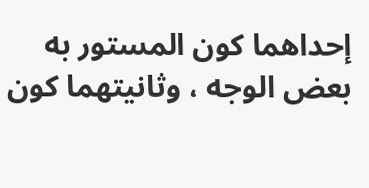إحداهما كون المستور به بعض الوجه ، وثانيتهما كون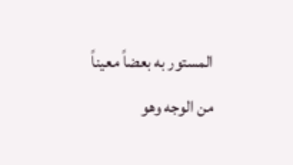المستور به بعضاً معيناً من الوجه وهو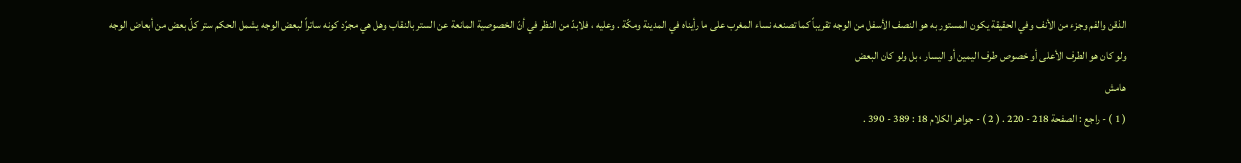الذقن والفم وجزء من الأنف وفي الحقيقة يكون المستور به هو النصف الأسفل من الوجه تقريباً كما تصنعه نساء المغرب على ما رأيناه في المدينة ومكّة . وعليه ، فلابدّ من النظر في أنّ الخصوصية المانعة عن الستر بالنقاب وهل هي مجرّد كونه ساتراً لبعض الوجه يشمل الحكم ستر كلّ بعض من أبعاض الوجه ولو كان هو الطرف الأعلى أو خصوص طرف اليمين أو اليسار ، بل ولو كان البعض
هامش
( 1 ) - راجع : الصفحة 218 - 220 . ( 2 ) - جواهر الكلام 18 : 389 - 390 .